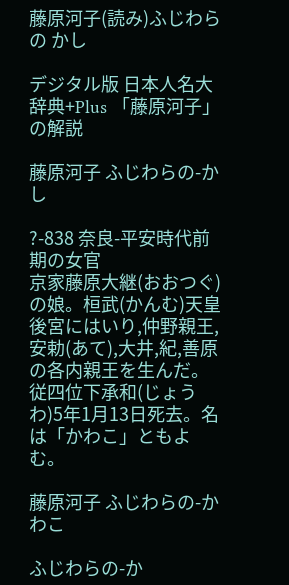藤原河子(読み)ふじわらの かし

デジタル版 日本人名大辞典+Plus 「藤原河子」の解説

藤原河子 ふじわらの-かし

?-838 奈良-平安時代前期の女官
京家藤原大継(おおつぐ)の娘。桓武(かんむ)天皇後宮にはいり,仲野親王,安勅(あて),大井,紀,善原の各内親王を生んだ。従四位下承和(じょうわ)5年1月13日死去。名は「かわこ」ともよむ。

藤原河子 ふじわらの-かわこ

ふじわらの-か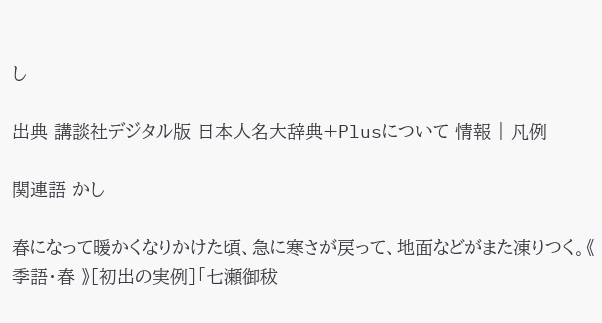し

出典 講談社デジタル版 日本人名大辞典+Plusについて 情報 | 凡例

関連語 かし

春になって暖かくなりかけた頃、急に寒さが戻って、地面などがまた凍りつく。《 季語・春 》[初出の実例]「七瀬御秡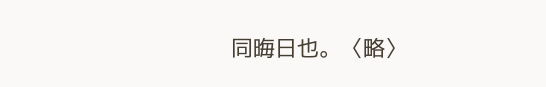同晦日也。〈略〉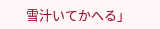雪汁いてかへる」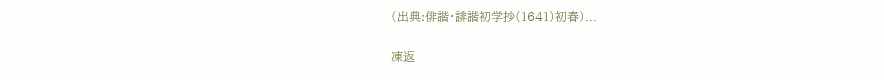(出典:俳諧・誹諧初学抄(1641)初春)...

凍返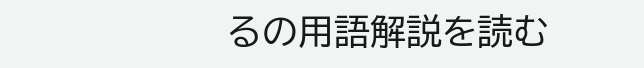るの用語解説を読む